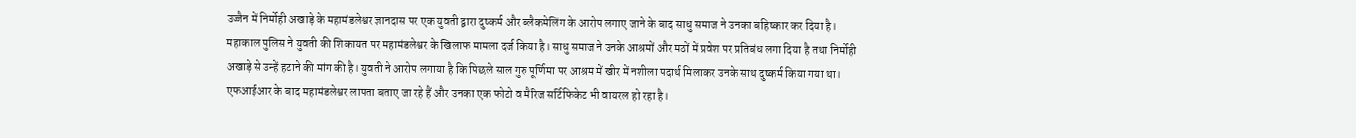उज्जैन में निर्मोही अखाड़े के महामंडलेश्वर ज्ञानदास पर एक युवती द्वारा दुष्कर्म और ब्लैकमेलिंग के आरोप लगाए जाने के बाद साधु समाज ने उनका बहिष्कार कर दिया है। महाकाल पुलिस ने युवती की शिकायत पर महामंडलेश्वर के खिलाफ मामला दर्ज किया है। साधु समाज ने उनके आश्रमों और मठों में प्रवेश पर प्रतिबंध लगा दिया है तथा निर्मोही अखाड़े से उन्हें हटाने की मांग की है। युवती ने आरोप लगाया है कि पिछले साल गुरु पूर्णिमा पर आश्रम में खीर में नशीला पदार्थ मिलाकर उनके साथ दुष्कर्म किया गया था। एफआईआर के बाद महामंडलेश्वर लापता बताए जा रहे हैं और उनका एक फोटो व मैरिज सर्टिफिकेट भी वायरल हो रहा है।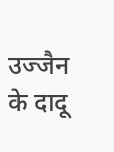उज्जैन के दादू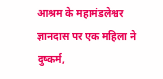आश्रम के महामंडलेश्वर ज्ञानदास पर एक महिला ने दुष्कर्म,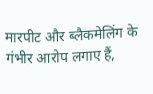मारपीट और ब्लैकमेलिंग के गंभीर आरोप लगाए हैं,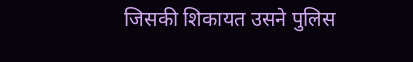जिसकी शिकायत उसने पुलिस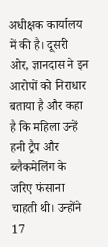अधीक्षक कार्यालय में की है। दूसरी ओर, ज्ञानदास ने इन आरोपों को निराधार बताया है और कहा है कि महिला उन्हें हनी ट्रैप और ब्लैकमेलिंग के जरिए फंसाना चाहती थी। उन्होंने 17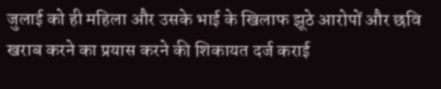जुलाई को ही महिला और उसके भाई के खिलाफ झूठे आरोपों और छवि खराब करने का प्रयास करने की शिकायत दर्ज कराई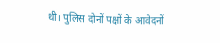थी। पुलिस दोनों पक्षों के आवेदनों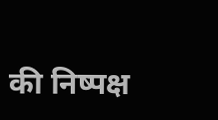की निष्पक्ष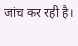जांच कर रही है।